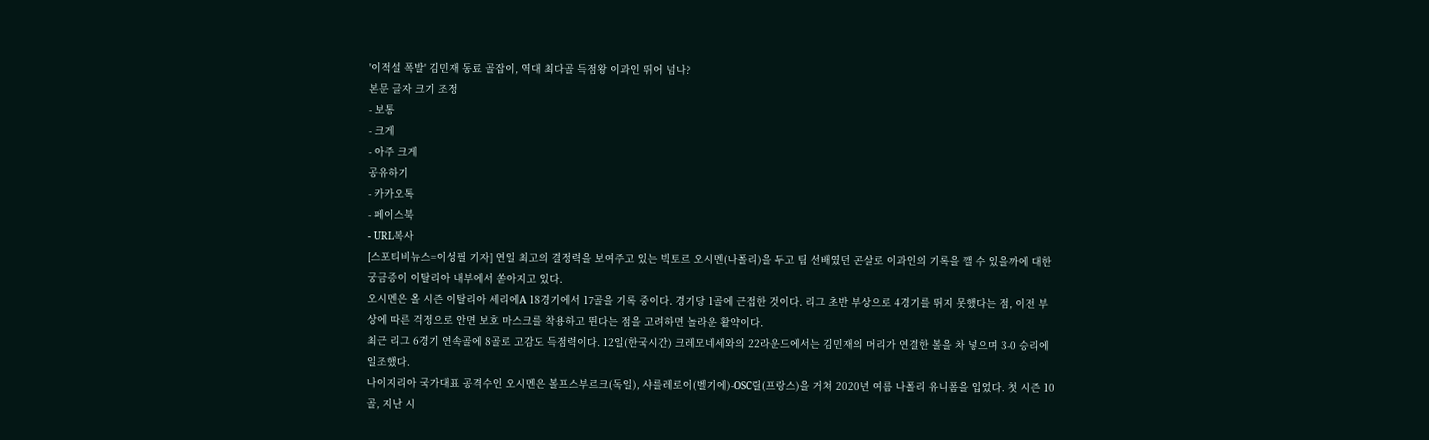'이적설 폭발' 김민재 동료 골잡이, 역대 최다골 득점왕 이과인 뛰어 넘나?
본문 글자 크기 조정
- 보통
- 크게
- 아주 크게
공유하기
- 카카오톡
- 페이스북
- URL복사
[스포티비뉴스=이성필 기자] 연일 최고의 결정력을 보여주고 있는 빅토르 오시멘(나폴리)을 두고 팀 선배였던 곤살로 이과인의 기록을 깰 수 있을까에 대한 궁금증이 이탈리아 내부에서 쏟아지고 있다.
오시멘은 올 시즌 이탈리아 세리에A 18경기에서 17골을 기록 중이다. 경기당 1골에 근접한 것이다. 리그 초반 부상으로 4경기를 뛰지 못했다는 점, 이전 부상에 따른 걱정으로 안면 보호 마스크를 착용하고 뛴다는 점을 고려하면 놀라운 활약이다.
최근 리그 6경기 연속골에 8골로 고감도 득점력이다. 12일(한국시간) 크레모네세와의 22라운드에서는 김민재의 머리가 연결한 볼을 차 넣으며 3-0 승리에 일조했다.
나이지리아 국가대표 공격수인 오시멘은 볼프스부르크(독일), 샤를레로이(벨기에)-OSC릴(프랑스)을 거쳐 2020년 여름 나폴리 유니폼을 입었다. 첫 시즌 10골, 지난 시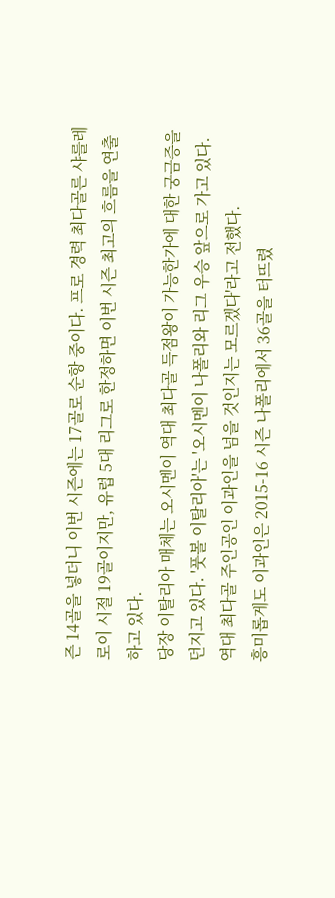즌 14골을 넣더니 이번 시즌에는 17골로 순항 중이다. 프로 경력 최다골른 샤를레로이 시절 19골이지만, 유럽 5대 리그로 한정하면 이번 시즌 최고의 흐름을 연출하고 있다.
당장 이탈리아 매체는 오시멘이 역대 최다골 득점왕이 가능한가에 대한 궁금증을 던지고 있다. '풋볼 이탈리아'는 '오시멘이 나폴리와 리그 우승 앞으로 가고 있다. 역대 최다골 주인공인 이과인을 넘을 것인지는 모르겠다'라고 전했다.
흥미롭게도 이과인은 2015-16 시즌 나폴리에서 36골을 터뜨렸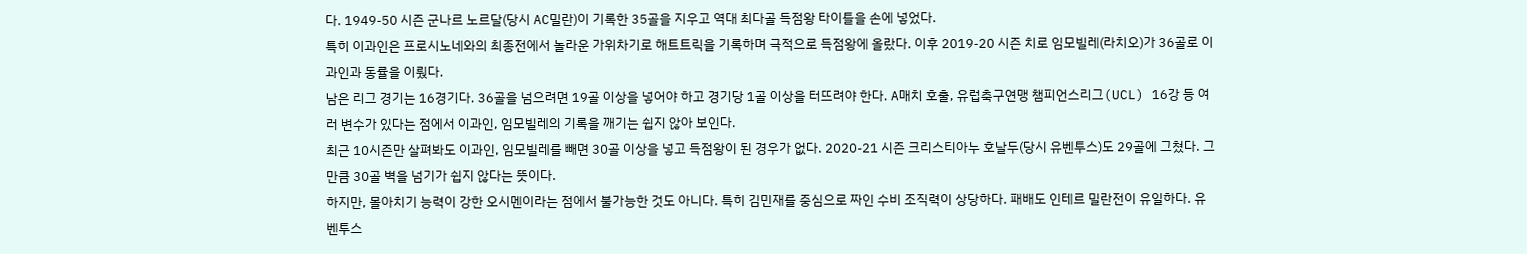다. 1949-50 시즌 군나르 노르달(당시 AC밀란)이 기록한 35골을 지우고 역대 최다골 득점왕 타이틀을 손에 넣었다.
특히 이과인은 프로시노네와의 최종전에서 놀라운 가위차기로 해트트릭을 기록하며 극적으로 득점왕에 올랐다. 이후 2019-20 시즌 치로 임모빌레(라치오)가 36골로 이과인과 동률을 이뤘다.
남은 리그 경기는 16경기다. 36골을 넘으려면 19골 이상을 넣어야 하고 경기당 1골 이상을 터뜨려야 한다. A매치 호출, 유럽축구연맹 챔피언스리그(UCL) 16강 등 여러 변수가 있다는 점에서 이과인, 임모빌레의 기록을 깨기는 쉽지 않아 보인다.
최근 10시즌만 살펴봐도 이과인, 임모빌레를 빼면 30골 이상을 넣고 득점왕이 된 경우가 없다. 2020-21 시즌 크리스티아누 호날두(당시 유벤투스)도 29골에 그쳤다. 그만큼 30골 벽을 넘기가 쉽지 않다는 뜻이다.
하지만, 몰아치기 능력이 강한 오시멘이라는 점에서 불가능한 것도 아니다. 특히 김민재를 중심으로 짜인 수비 조직력이 상당하다. 패배도 인테르 밀란전이 유일하다. 유벤투스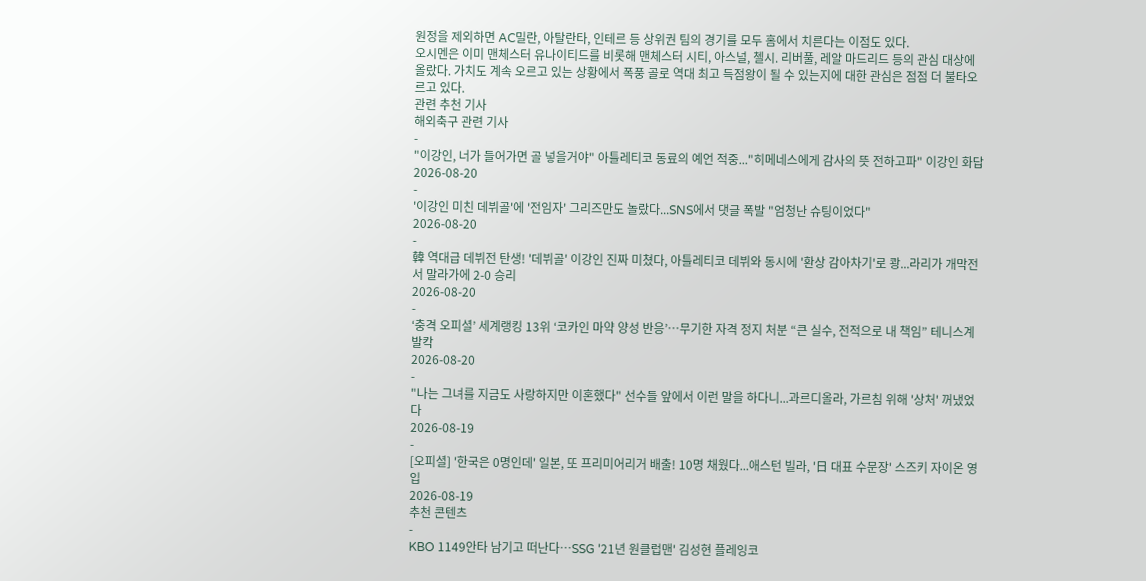원정을 제외하면 AC밀란, 아탈란타, 인테르 등 상위권 팀의 경기를 모두 홈에서 치른다는 이점도 있다.
오시멘은 이미 맨체스터 유나이티드를 비롯해 맨체스터 시티, 아스널, 첼시. 리버풀, 레알 마드리드 등의 관심 대상에 올랐다. 가치도 계속 오르고 있는 상황에서 폭풍 골로 역대 최고 득점왕이 될 수 있는지에 대한 관심은 점점 더 불타오르고 있다.
관련 추천 기사
해외축구 관련 기사
-
"이강인, 너가 들어가면 골 넣을거야" 아틀레티코 동료의 예언 적중..."히메네스에게 감사의 뜻 전하고파" 이강인 화답
2026-08-20
-
'이강인 미친 데뷔골'에 '전임자' 그리즈만도 놀랐다...SNS에서 댓글 폭발 "엄청난 슈팅이었다"
2026-08-20
-
韓 역대급 데뷔전 탄생! '데뷔골' 이강인 진짜 미쳤다, 아틀레티코 데뷔와 동시에 '환상 감아차기'로 쾅...라리가 개막전서 말라가에 2-0 승리
2026-08-20
-
‘충격 오피셜’ 세계랭킹 13위 ‘코카인 마약 양성 반응’…무기한 자격 정지 처분 “큰 실수, 전적으로 내 책임” 테니스계 발칵
2026-08-20
-
"나는 그녀를 지금도 사랑하지만 이혼했다" 선수들 앞에서 이런 말을 하다니...과르디올라, 가르침 위해 '상처' 꺼냈었다
2026-08-19
-
[오피셜] '한국은 0명인데' 일본, 또 프리미어리거 배출! 10명 채웠다...애스턴 빌라, '日 대표 수문장' 스즈키 자이온 영입
2026-08-19
추천 콘텐츠
-
KBO 1149안타 남기고 떠난다…SSG '21년 원클럽맨' 김성현 플레잉코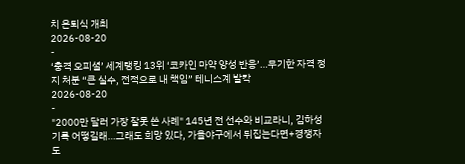치 은퇴식 개최
2026-08-20
-
‘충격 오피셜’ 세계랭킹 13위 ‘코카인 마약 양성 반응’…무기한 자격 정지 처분 “큰 실수, 전적으로 내 책임” 테니스계 발칵
2026-08-20
-
"2000만 달러 가장 잘못 쓴 사례" 145년 전 선수와 비교라니, 김하성 기록 어떻길래…그래도 희망 있다, 가을야구에서 뒤집는다면+경쟁자도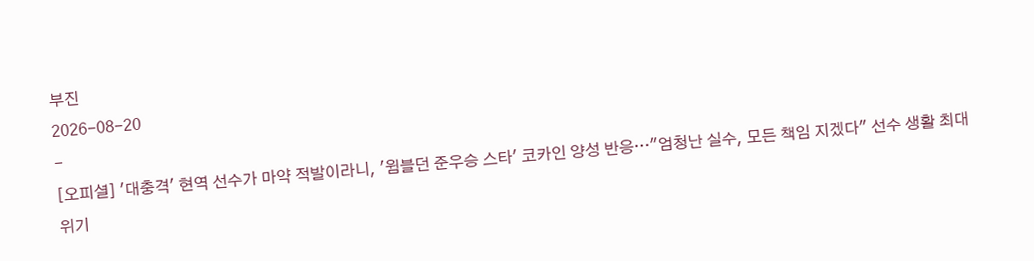부진
2026-08-20
-
[오피셜] '대충격' 현역 선수가 마약 적발이라니, '윔블던 준우승 스타' 코카인 양성 반응…"엄청난 실수, 모든 책임 지겠다" 선수 생활 최대 위기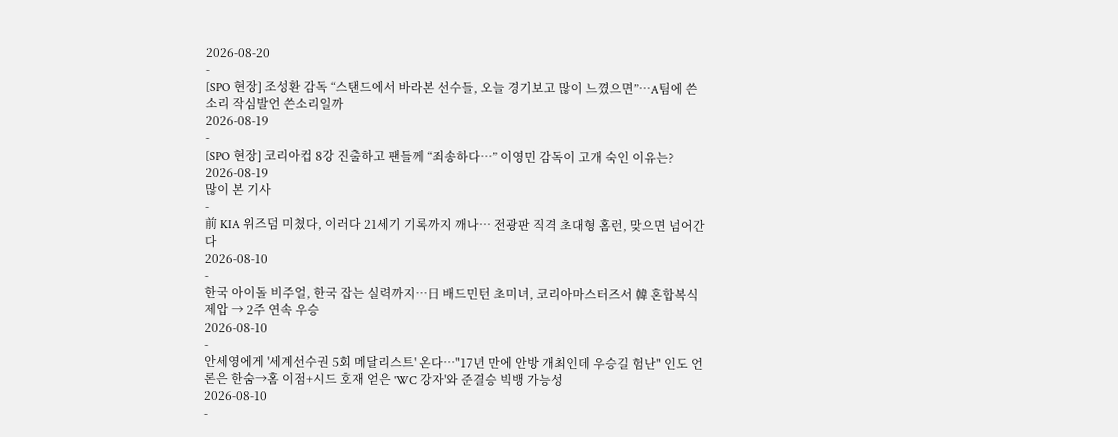2026-08-20
-
[SPO 현장] 조성환 감독 “스탠드에서 바라본 선수들, 오늘 경기보고 많이 느꼈으면”…A팀에 쓴소리 작심발언 쓴소리일까
2026-08-19
-
[SPO 현장] 코리아컵 8강 진출하고 팬들께 “죄송하다…” 이영민 감독이 고개 숙인 이유는?
2026-08-19
많이 본 기사
-
前 KIA 위즈덤 미쳤다, 이러다 21세기 기록까지 깨나… 전광판 직격 초대형 홈런, 맞으면 넘어간다
2026-08-10
-
한국 아이돌 비주얼, 한국 잡는 실력까지…日 배드민턴 초미녀, 코리아마스터즈서 韓 혼합복식 제압 → 2주 연속 우승
2026-08-10
-
안세영에게 '세계선수권 5회 메달리스트' 온다…"17년 만에 안방 개최인데 우승길 험난" 인도 언론은 한숨→홈 이점+시드 호재 얻은 'WC 강자'와 준결승 빅뱅 가능성
2026-08-10
-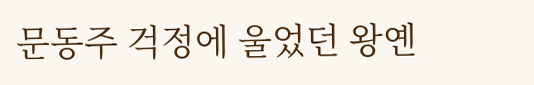문동주 걱정에 울었던 왕옌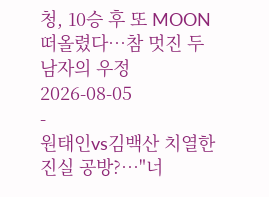청, 10승 후 또 MOON 떠올렸다…참 멋진 두 남자의 우정
2026-08-05
-
원태인vs김백산 치열한 진실 공방?…"너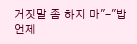거짓말 좀 하지 마"-"밥 언제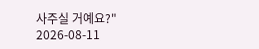사주실 거예요?"
2026-08-11